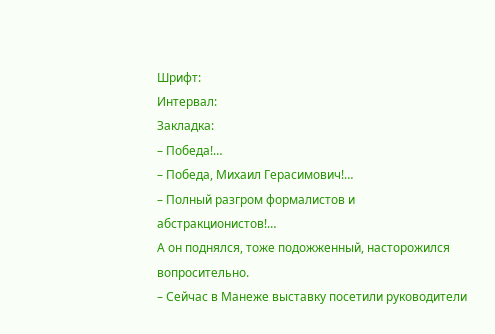Шрифт:
Интервал:
Закладка:
– Победа!…
– Победа, Михаил Герасимович!…
– Полный разгром формалистов и абстракционистов!…
А он поднялся, тоже подожженный, насторожился вопросительно.
– Сейчас в Манеже выставку посетили руководители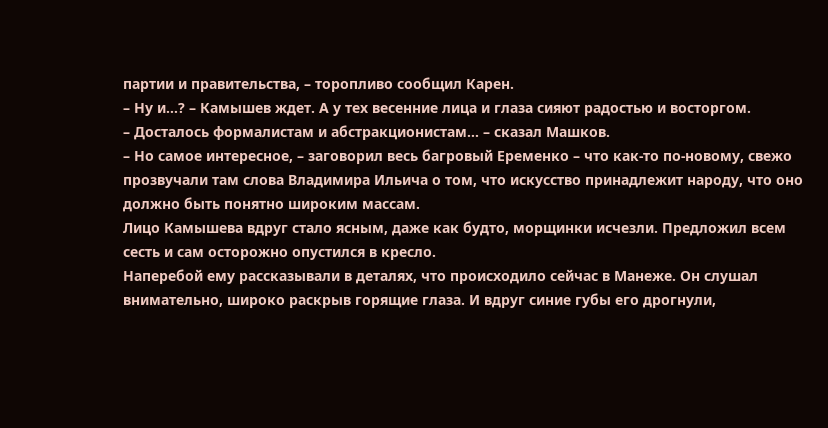партии и правительства, – торопливо сообщил Карен.
– Ну и…? – Камышев ждет. А у тех весенние лица и глаза сияют радостью и восторгом.
– Досталось формалистам и абстракционистам… – сказал Машков.
– Но самое интересное, – заговорил весь багровый Еременко – что как-то по-новому, свежо прозвучали там слова Владимира Ильича о том, что искусство принадлежит народу, что оно должно быть понятно широким массам.
Лицо Камышева вдруг стало ясным, даже как будто, морщинки исчезли. Предложил всем сесть и сам осторожно опустился в кресло.
Наперебой ему рассказывали в деталях, что происходило сейчас в Манеже. Он слушал внимательно, широко раскрыв горящие глаза. И вдруг синие губы его дрогнули,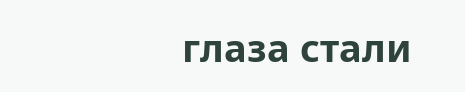глаза стали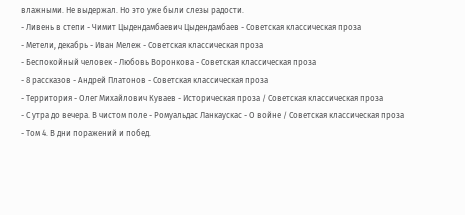влажными. Не выдержал. Но это уже были слезы радости.
- Ливень в степи - Чимит Цыдендамбаевич Цыдендамбаев - Советская классическая проза
- Метели, декабрь - Иван Мележ - Советская классическая проза
- Беспокойный человек - Любовь Воронкова - Советская классическая проза
- 8 рассказов - Андрей Платонов - Советская классическая проза
- Территория - Олег Михайлович Куваев - Историческая проза / Советская классическая проза
- С утра до вечера. В чистом поле - Ромуальдас Ланкаускас - О войне / Советская классическая проза
- Том 4. В дни поражений и побед.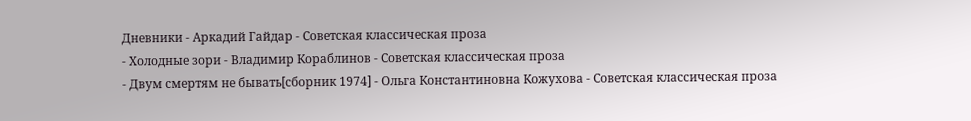Дневники - Аркадий Гайдар - Советская классическая проза
- Холодные зори - Владимир Кораблинов - Советская классическая проза
- Двум смертям не бывать[сборник 1974] - Ольга Константиновна Кожухова - Советская классическая проза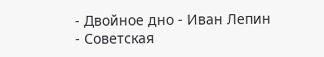- Двойное дно - Иван Лепин - Советская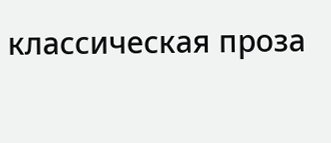классическая проза